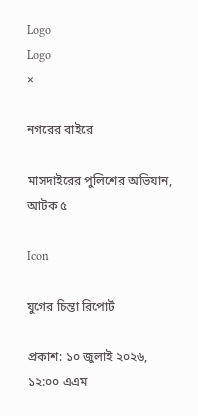Logo
Logo
×

নগরের বাইরে

মাসদাইরের পুলিশের অভিযান, আটক ৫

Icon

যুগের চিন্তা রিপোর্ট

প্রকাশ: ১০ জুলাই ২০২৬, ১২:০০ এএম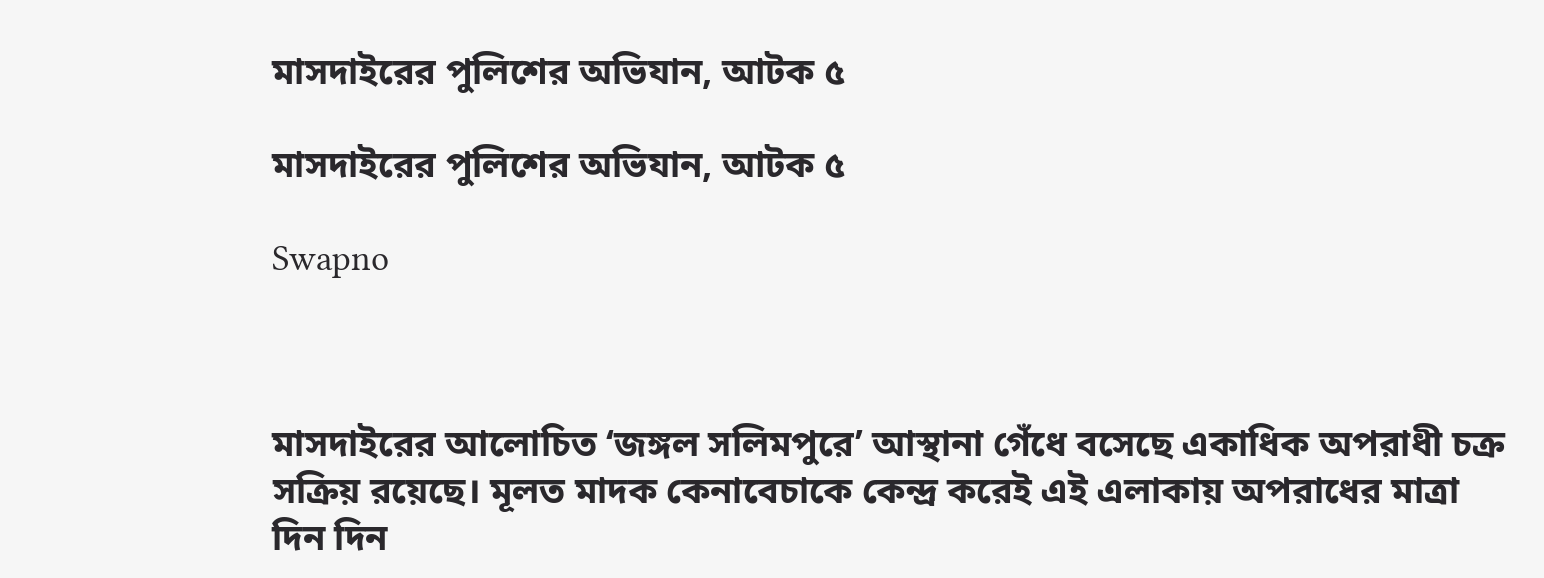মাসদাইরের পুলিশের অভিযান, আটক ৫

মাসদাইরের পুলিশের অভিযান, আটক ৫

Swapno



মাসদাইরের আলোচিত ‘জঙ্গল সলিমপুরে’ আস্থানা গেঁধে বসেছে একাধিক অপরাধী চক্র সক্রিয় রয়েছে। মূলত মাদক কেনাবেচাকে কেন্দ্র করেই এই এলাকায় অপরাধের মাত্রা দিন দিন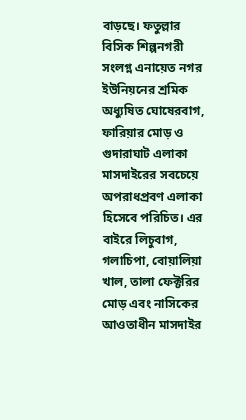বাড়ছে। ফতুল্লার বিসিক শিল্পনগরী সংলগ্ন এনায়েত নগর ইউনিয়নের শ্রমিক অধ্যুষিত ঘোষেরবাগ, ফারিয়ার মোড় ও গুদারাঘাট এলাকা মাসদাইরের সবচেয়ে অপরাধপ্রবণ এলাকা হিসেবে পরিচিত। এর বাইরে লিচুবাগ, গলাচিপা, বোয়ালিয়া খাল, তালা ফেক্টরির মোড় এবং নাসিকের আওতাধীন মাসদাইর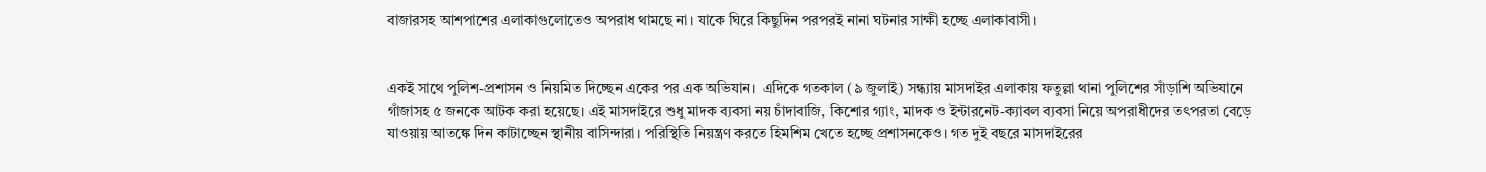বাজারসহ আশপাশের এলাকাগুলোতেও অপরাধ থামছে না। যাকে ঘিরে কিছুদিন পরপরই নানা ঘটনার সাক্ষী হচ্ছে এলাকাবাসী।


একই সাথে পুলিশ-প্রশাসন ও নিয়মিত দিচ্ছেন একের পর এক অভিযান।  এদিকে গতকাল (৯ জুলাই) সন্ধ্যায় মাসদাইর এলাকায় ফতুল্লা থানা পুলিশের সাঁড়াশি অভিযানে গাঁজাসহ ৫ জনকে আটক করা হয়েছে। এই মাসদাইরে শুধু মাদক ব্যবসা নয় চাঁদাবাজি, কিশোর গ্যাং, মাদক ও ইন্টারনেট-ক্যাবল ব্যবসা নিয়ে অপরাধীদের তৎপরতা বেড়ে যাওয়ায় আতঙ্কে দিন কাটাচ্ছেন স্থানীয় বাসিন্দারা। পরিস্থিতি নিয়ন্ত্রণ করতে হিমশিম খেতে হচ্ছে প্রশাসনকেও। গত দুই বছরে মাসদাইরের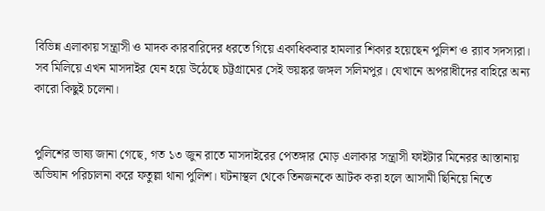বিভিন্ন এলাকায় সন্ত্রাসী ও মাদক কারবারিদের ধরতে গিয়ে একাধিকবার হামলার শিকার হয়েছেন পুলিশ ও র‌্যাব সদস্যরা। সব মিলিয়ে এখন মাসদাইর যেন হয়ে উঠেছে চট্টগ্রামের সেই ভয়ঙ্কর জঙ্গল সলিমপুর। যেখানে অপরাধীদের বাহিরে অন্য কারো কিছুই চলেনা।


পুলিশের ভাষ্য জানা গেছে, গত ১৩ জুন রাতে মাসদাইরের পেতঙ্গার মোড় এলাকার সন্ত্রাসী ফাইটার মিনেরর আস্তানায় অভিযান পরিচালনা করে ফতুল্লা থানা পুলিশ। ঘটনাস্থল থেকে তিনজনকে আটক করা হলে আসামী ছিনিয়ে নিতে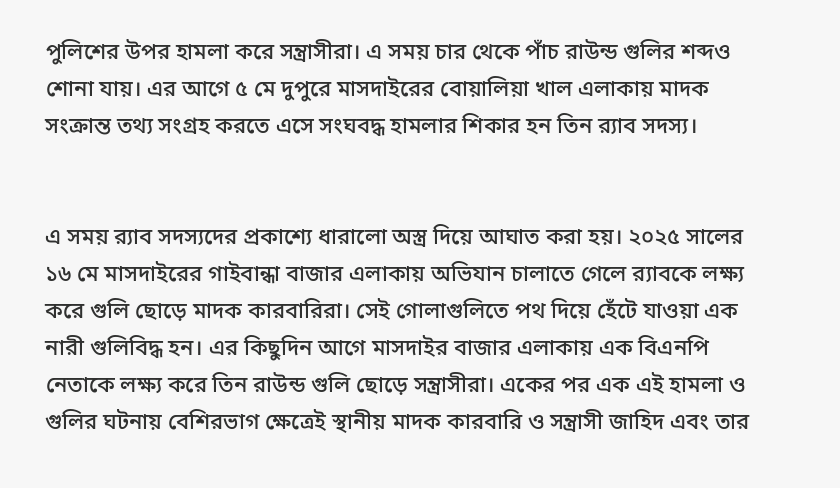পুলিশের উপর হামলা করে সন্ত্রাসীরা। এ সময় চার থেকে পাঁচ রাউন্ড গুলির শব্দও শোনা যায়। এর আগে ৫ মে দুপুরে মাসদাইরের বোয়ালিয়া খাল এলাকায় মাদক সংক্রান্ত তথ্য সংগ্রহ করতে এসে সংঘবদ্ধ হামলার শিকার হন তিন র‌্যাব সদস্য।


এ সময় র‌্যাব সদস্যদের প্রকাশ্যে ধারালো অস্ত্র দিয়ে আঘাত করা হয়। ২০২৫ সালের ১৬ মে মাসদাইরের গাইবান্ধা বাজার এলাকায় অভিযান চালাতে গেলে র‌্যাবকে লক্ষ্য করে গুলি ছোড়ে মাদক কারবারিরা। সেই গোলাগুলিতে পথ দিয়ে হেঁটে যাওয়া এক নারী গুলিবিদ্ধ হন। এর কিছুদিন আগে মাসদাইর বাজার এলাকায় এক বিএনপি নেতাকে লক্ষ্য করে তিন রাউন্ড গুলি ছোড়ে সন্ত্রাসীরা। একের পর এক এই হামলা ও গুলির ঘটনায় বেশিরভাগ ক্ষেত্রেই স্থানীয় মাদক কারবারি ও সন্ত্রাসী জাহিদ এবং তার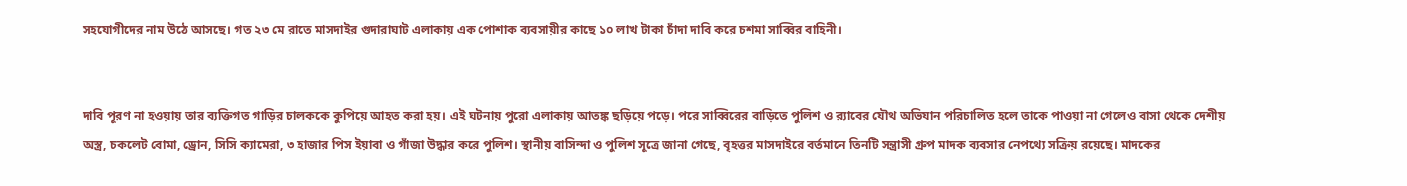সহযোগীদের নাম উঠে আসছে। গত ২৩ মে রাতে মাসদাইর গুদারাঘাট এলাকায় এক পোশাক ব্যবসায়ীর কাছে ১০ লাখ টাকা চাঁদা দাবি করে চশমা সাব্বির বাহিনী।


দাবি পূরণ না হওয়ায় তার ব্যক্তিগত গাড়ির চালককে কুপিয়ে আহত করা হয়। এই ঘটনায় পুরো এলাকায় আতঙ্ক ছড়িয়ে পড়ে। পরে সাব্বিরের বাড়িতে পুলিশ ও র‌্যাবের যৌথ অভিযান পরিচালিত হলে তাকে পাওয়া না গেলেও বাসা থেকে দেশীয় অস্ত্র, চকলেট বোমা, ড্রোন, সিসি ক্যামেরা, ৩ হাজার পিস ইয়াবা ও গাঁজা উদ্ধার করে পুলিশ। স্থানীয় বাসিন্দা ও পুলিশ সূত্রে জানা গেছে, বৃহত্তর মাসদাইরে বর্তমানে তিনটি সন্ত্রাসী গ্রুপ মাদক ব্যবসার নেপথ্যে সক্রিয় রয়েছে। মাদকের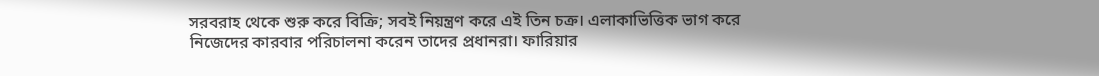সরবরাহ থেকে শুরু করে বিক্রি; সবই নিয়ন্ত্রণ করে এই তিন চক্র। এলাকাভিত্তিক ভাগ করে নিজেদের কারবার পরিচালনা করেন তাদের প্রধানরা। ফারিয়ার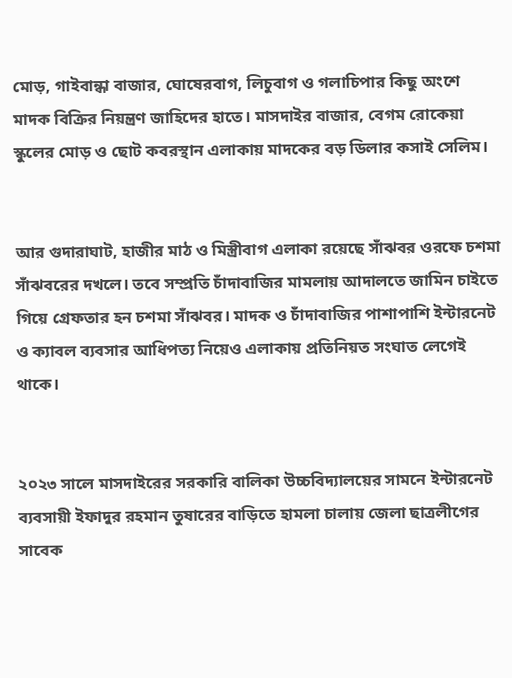মোড়, গাইবান্ধা বাজার, ঘোষেরবাগ, লিচুবাগ ও গলাচিপার কিছু অংশে মাদক বিক্রির নিয়ন্ত্রণ জাহিদের হাতে। মাসদাইর বাজার, বেগম রোকেয়া স্কুলের মোড় ও ছোট কবরস্থান এলাকায় মাদকের বড় ডিলার কসাই সেলিম।


আর গুদারাঘাট, হাজীর মাঠ ও মিস্ত্রীবাগ এলাকা রয়েছে সাঁঝবর ওরফে চশমা সাঁঝবরের দখলে। তবে সম্প্রতি চাঁদাবাজির মামলায় আদালতে জামিন চাইতে গিয়ে গ্রেফতার হন চশমা সাঁঝবর। মাদক ও চাঁদাবাজির পাশাপাশি ইন্টারনেট ও ক্যাবল ব্যবসার আধিপত্য নিয়েও এলাকায় প্রতিনিয়ত সংঘাত লেগেই থাকে।


২০২৩ সালে মাসদাইরের সরকারি বালিকা উচ্চবিদ্যালয়ের সামনে ইন্টারনেট ব্যবসায়ী ইফাদুর রহমান তুষারের বাড়িতে হামলা চালায় জেলা ছাত্রলীগের সাবেক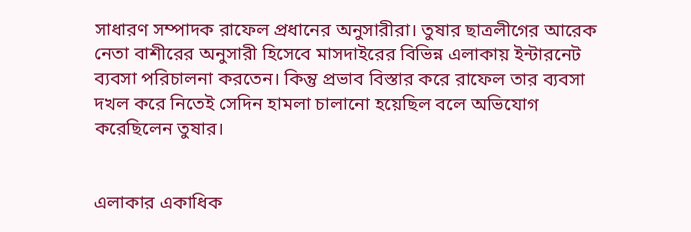সাধারণ সম্পাদক রাফেল প্রধানের অনুসারীরা। তুষার ছাত্রলীগের আরেক নেতা বাশীরের অনুসারী হিসেবে মাসদাইরের বিভিন্ন এলাকায় ইন্টারনেট ব্যবসা পরিচালনা করতেন। কিন্তু প্রভাব বিস্তার করে রাফেল তার ব্যবসা দখল করে নিতেই সেদিন হামলা চালানো হয়েছিল বলে অভিযোগ করেছিলেন তুষার।


এলাকার একাধিক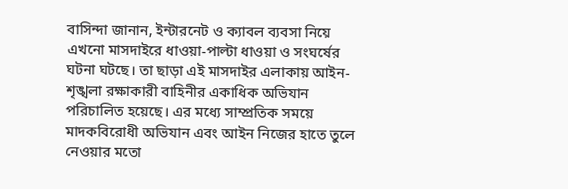বাসিন্দা জানান, ইন্টারনেট ও ক্যাবল ব্যবসা নিয়ে এখনো মাসদাইরে ধাওয়া-পাল্টা ধাওয়া ও সংঘর্ষের ঘটনা ঘটছে। তা ছাড়া এই মাসদাইর এলাকায় আইন-শৃঙ্খলা রক্ষাকারী বাহিনীর একাধিক অভিযান পরিচালিত হয়েছে। এর মধ্যে সাম্প্রতিক সময়ে মাদকবিরোধী অভিযান এবং আইন নিজের হাতে তুলে নেওয়ার মতো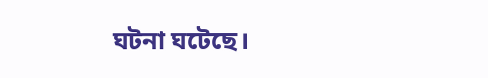ঘটনা ঘটেছে।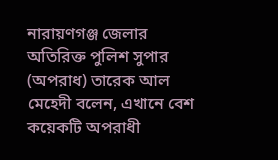নারায়ণগঞ্জ জেলার অতিরিক্ত পুলিশ সুপার (অপরাধ) তারেক আল মেহেদী বলেন, এখানে বেশ কয়েকটি অপরাধী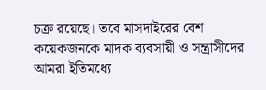চক্র রয়েছে। তবে মাসদাইরের বেশ কয়েকজনকে মাদক ব্যবসায়ী ও সন্ত্রাসীদের আমরা ইতিমধ্যে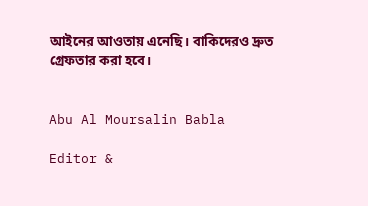আইনের আওতায় এনেছি। বাকিদেরও দ্রুত গ্রেফতার করা হবে।


Abu Al Moursalin Babla

Editor &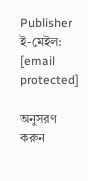Publisher
ই-মেইল: [email protected]

অনুসরণ করুন